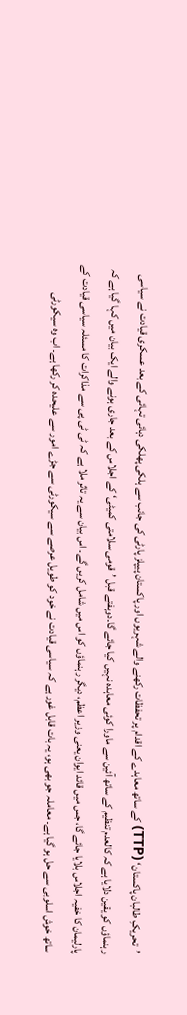’تحریکِ طالبان پاکستان‘ (TTP) کے ساتھ معاہدے کے اقدام پر تحفظات رکھنے والے شہریوں اور پاکستان پیپلز پارٹی کی جانب سے ہلکی پھلکی دہائی تہائی کے بعد عسکری قیادت نے سیاسی رہنماؤں کو یقین دلایا ہے کہ کالعدم تنظیم کے ساتھ آئین سے ماورا کوئی معاہدہ نہیں کیا جائے گا۔دوہفتے قبل ’قومی سلامتی کمیٹی‘ کے اجلاس کے بعد جاری ہونے والے ایک بیان میں کہا گیا ہے کہ پارلیمان کا خفیہ اجلاس بلایا جائے گا، جس میں قائد ایوان یعنی وزیر اعظم، دیگر رہنماؤں کو اس میں شامل کریں گے۔ اس بیان سے یہ تاثر ملا ہے کہ ٹی ٹی پی سے مذاکرات کا مسئلہ سیاسی قیادت کے ساتھ خوش اسلوبی سے حل ہو گیا ہے۔ معاملہ جو بھی ہو، یہ بات قابل غور ہے کہ سیاسی قیادت نے خود کو طویل عرصے سے سیکورٹی سے جڑے امور سے علیحدہ کر رکھا ہے۔ اب وہ سیکورٹی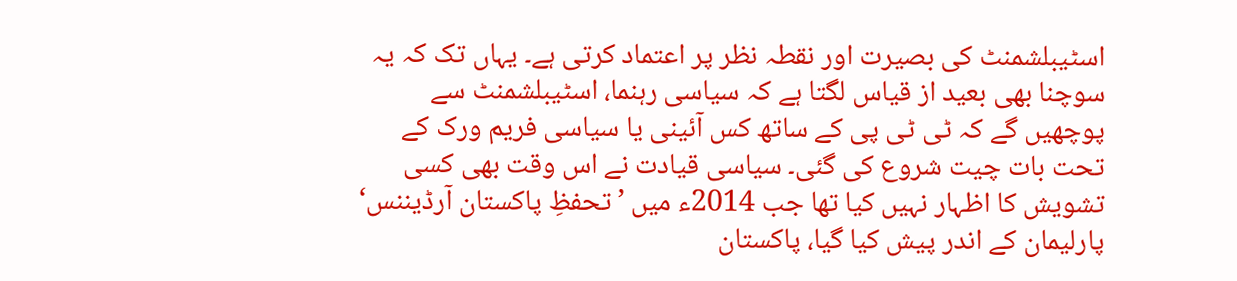اسٹیبلشمنٹ کی بصیرت اور نقطہ نظر پر اعتماد کرتی ہے۔ یہاں تک کہ یہ سوچنا بھی بعید از قیاس لگتا ہے کہ سیاسی رہنما، اسٹیبلشمنٹ سے پوچھیں گے کہ ٹی ٹی پی کے ساتھ کس آئینی یا سیاسی فریم ورک کے تحت بات چیت شروع کی گئی۔ سیاسی قیادت نے اس وقت بھی کسی تشویش کا اظہار نہیں کیا تھا جب 2014ء میں ’تحفظِ پاکستان آرڈیننس‘ پارلیمان کے اندر پیش کیا گیا، پاکستان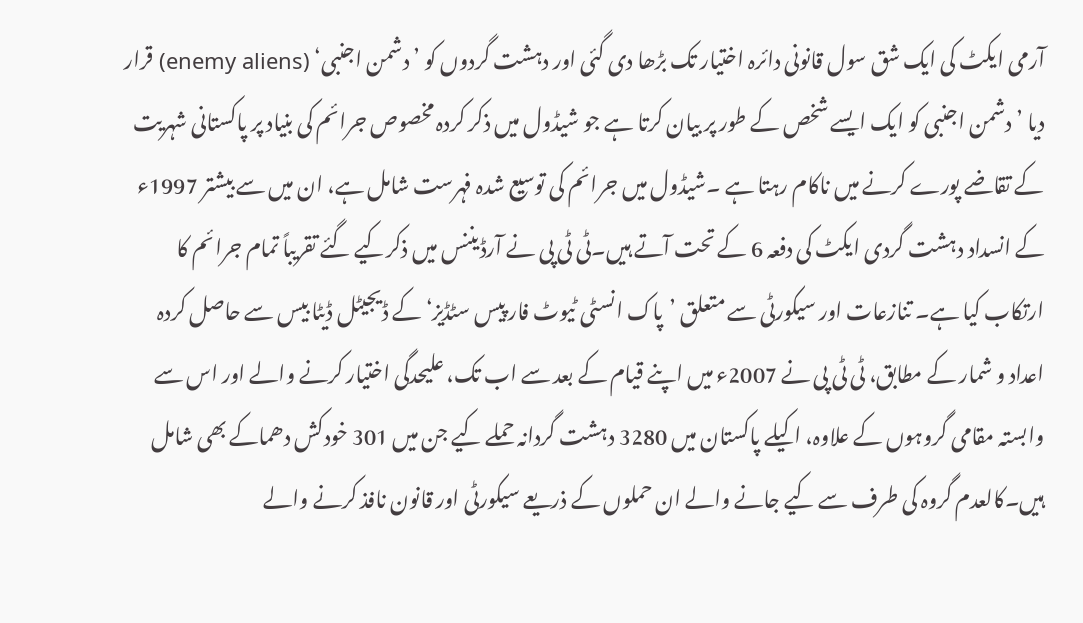آرمی ایکٹ کی ایک شق سول قانونی دائرہ اختیار تک بڑھا دی گئی اور دہشت گردوں کو ’دشمن اجنبی‘ (enemy aliens) قرار دیا ’دشمن اجنبی کو ایک ایسے شخص کے طور پر بیان کرتا ہے جو شیڈول میں ذکر کردہ مخصوص جرائم کی بنیاد پر پاکستانی شہریت کے تقاضے پورے کرنے میں ناکام رہتا ہے ۔شیڈول میں جرائم کی توسیع شدہ فہرست شامل ہے، ان میں سے بیشتر 1997ء کے انسداد دہشت گردی ایکٹ کی دفعہ 6 کے تحت آتے ہیں۔ٹی ٹی پی نے آرڈیننس میں ذکرکیے گئے تقریباً تمام جرائم کا ارتکاب کیا ہے۔ تنازعات اور سیکورٹی سے متعلق ’پاک انسٹی ٹیوٹ فار پیس سٹڈیز‘ کے ڈیجیٹل ڈیٹا بیس سے حاصل کردہ اعداد و شمار کے مطابق، ٹی ٹی پی نے 2007ء میں اپنے قیام کے بعد سے اب تک، علیحدگی اختیار کرنے والے اور اس سے وابستہ مقامی گروہوں کے علاوہ، اکیلے پاکستان میں 3280 دہشت گردانہ حملے کیے جن میں 301 خودکش دھماکے بھی شامل ہیں۔کالعدم گروہ کی طرف سے کیے جانے والے ان حملوں کے ذریعے سیکورٹی اور قانون نافذ کرنے والے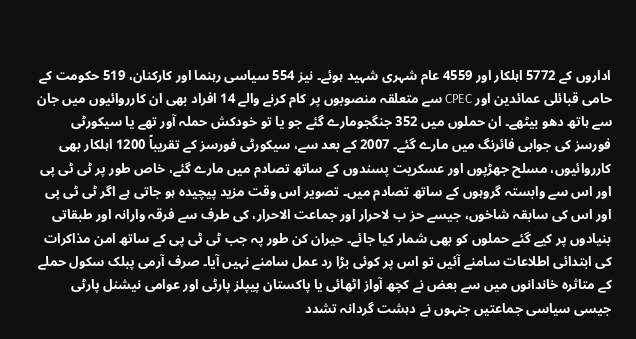اداروں کے 5772 اہلکار اور 4559 عام شہری شہید ہوئے۔ نیز 554 سیاسی رہنما اور کارکنان، 519 حکومت کے حامی قبائلی عمائدین اور CPEC سے متعلقہ منصوبوں پر کام کرنے والے 14 افراد بھی ان کارروائیوں میں جان سے ہاتھ دھو بیٹھے۔ ان حملوں میں 352 جنگجومارے گئے جو یا تو خودکش حملہ آور تھے یا سیکورٹی فورسز کی جوابی فائرنگ میں مارے گئے۔ 2007 کے بعد سے، سیکورٹی فورسز کے تقریباً 1200 اہلکار بھی کارروائیوں، مسلح جھڑپوں اور عسکریت پسندوں کے ساتھ تصادم میں مارے گئے، خاص طور پر ٹی ٹی پی اور اس سے وابستہ گروہوں کے ساتھ تصادم میں۔ تصویر اس وقت مزید پیچیدہ ہو جاتی ہے اگر ٹی ٹی پی اور اس کی سابقہ شاخوں، جیسے حز ب لاحرار اور جماعت الاحرار، کی طرف سے فرقہ وارانہ اور طبقاتی بنیادوں پر کیے گئے حملوں کو بھی شمار کیا جائے۔ حیران کن طور پہ جب ٹی ٹی پی کے ساتھ امن مذاکرات کی ابتدائی اطلاعات سامنے آئیں تو اس پر کوئی بڑا رد عمل سامنے نہیں آیا۔ صرف آرمی پبلک سکول حملے کے متاثرہ خاندانوں میں سے بعض نے کچھ آواز اٹھائی یا پاکستان پیپلز پارٹی اور عوامی نیشنل پارٹی جیسی سیاسی جماعتیں جنہوں نے دہشت گردانہ تشدد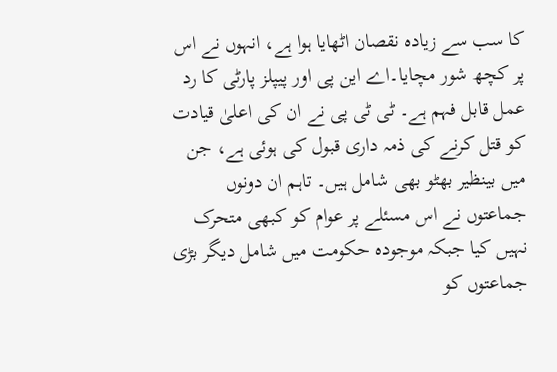کا سب سے زیادہ نقصان اٹھایا ہوا ہے، انہوں نے اس پر کچھ شور مچایا۔اے این پی اور پیپلز پارٹی کا رد عمل قابل فہم ہے۔ ٹی ٹی پی نے ان کی اعلیٰ قیادت کو قتل کرنے کی ذمہ داری قبول کی ہوئی ہے، جن میں بینظیر بھٹو بھی شامل ہیں۔ تاہم ان دونوں جماعتوں نے اس مسئلے پر عوام کو کبھی متحرک نہیں کیا جبکہ موجودہ حکومت میں شامل دیگر بڑی جماعتوں کو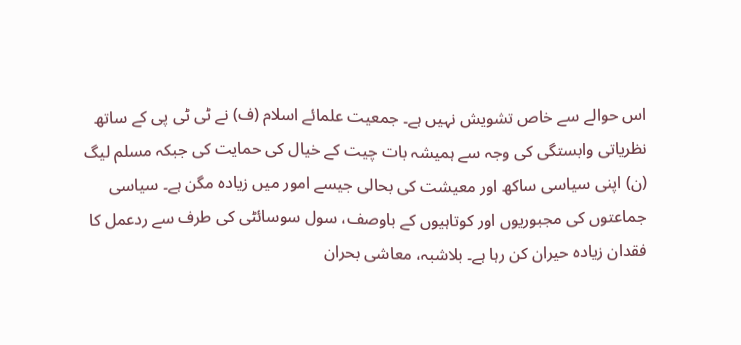اس حوالے سے خاص تشویش نہیں ہے۔ جمعیت علمائے اسلام (ف) نے ٹی ٹی پی کے ساتھ نظریاتی وابستگی کی وجہ سے ہمیشہ بات چیت کے خیال کی حمایت کی جبکہ مسلم لیگ (ن) اپنی سیاسی ساکھ اور معیشت کی بحالی جیسے امور میں زیادہ مگن ہے۔ سیاسی جماعتوں کی مجبوریوں اور کوتاہیوں کے باوصف، سول سوسائٹی کی طرف سے ردعمل کا فقدان زیادہ حیران کن رہا ہے۔ بلاشبہ، معاشی بحران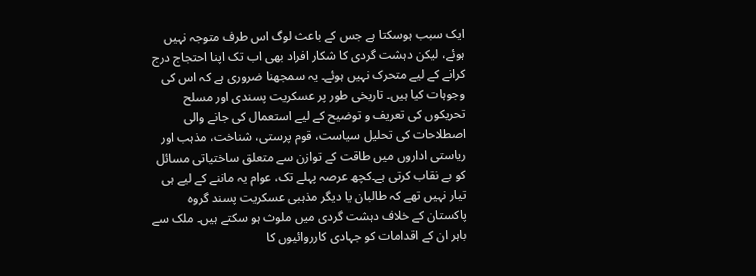ایک سبب ہوسکتا ہے جس کے باعث لوگ اس طرف متوجہ نہیں ہوئے، لیکن دہشت گردی کا شکار افراد بھی اب تک اپنا احتجاج درج کرانے کے لیے متحرک نہیں ہوئے۔ یہ سمجھنا ضروری ہے کہ اس کی وجوہات کیا ہیں۔ تاریخی طور پر عسکریت پسندی اور مسلح تحریکوں کی تعریف و توضیح کے لیے استعمال کی جانے والی اصطلاحات کی تحلیل سیاست، قوم پرستی، شناخت، مذہب اور ریاستی اداروں میں طاقت کے توازن سے متعلق ساختیاتی مسائل کو بے نقاب کرتی ہے۔کچھ عرصہ پہلے تک، عوام یہ ماننے کے لیے ہی تیار نہیں تھے کہ طالبان یا دیگر مذہبی عسکریت پسند گروہ پاکستان کے خلاف دہشت گردی میں ملوث ہو سکتے ہیں۔ ملک سے باہر ان کے اقدامات کو جہادی کارروائیوں کا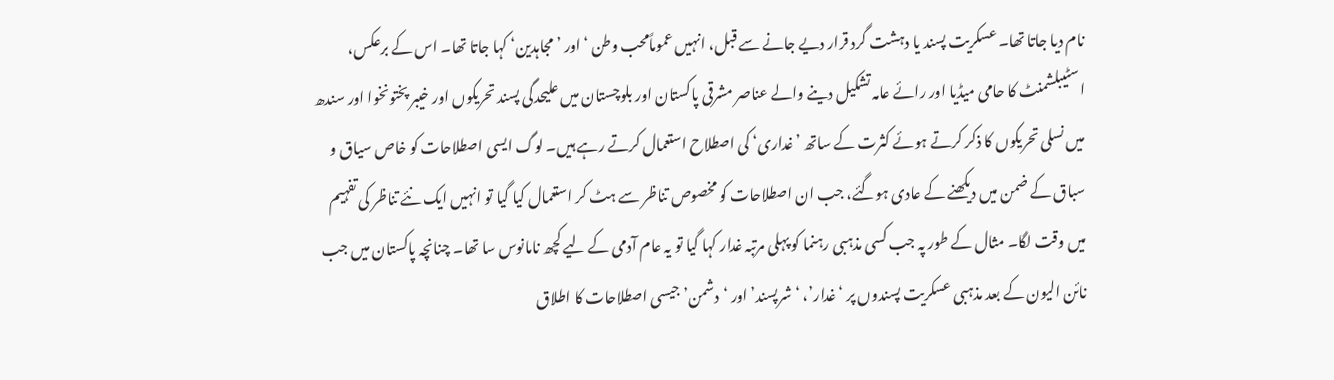نام دیا جاتا تھا۔ عسکریت پسند یا دہشت گرد قرار دیے جانے سے قبل، انہیں عموماًمحب وطن ‘ اور ’مجاہدین‘ کہا جاتا تھا۔ اس کے برعکس، اسٹیبلشمنٹ کا حامی میڈیا اور رائے عامہ تشکیل دینے والے عناصر مشرقی پاکستان اور بلوچستان میں علیحدگی پسند تحریکوں اور خیبر پختونخوا اور سندھ میں نسلی تحریکوں کا ذکر کرتے ہوئے کثرت کے ساتھ ’غداری‘ کی اصطلاح استعمال کرتے رہے ہیں۔ لوگ ایسی اصطلاحات کو خاص سیاق و سباق کے ضمن میں دیکھنے کے عادی ہوگئے، جب ان اصطلاحات کو مخصوص تناظر سے ہٹ کر استعمال کیا گیا تو انہیں ایک نئے تناظر کی تفہیم میں وقت لگا۔ مثال کے طور پہ جب کسی مذہبی رہنما کو پہلی مرتبہ غدار کہا گیا تو یہ عام آدمی کے لیے کچھ نامانوس سا تھا۔ چنانچہ پاکستان میں جب نائن الیون کے بعد مذہبی عسکریت پسندوں پر ‘غدار’، ‘شرپسند’ اور ‘دشمن’ جیسی اصطلاحات کا اطلاق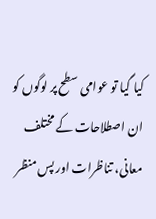کیا گیا تو عوامی سطح پر لوگوں کو ان اصطلاحات کے مختلف معانی، تناظرات اور پس منظر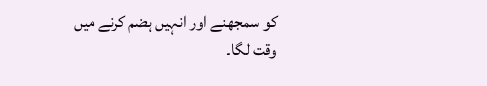کو سمجھنے اور انہیں ہضم کرنے میں وقت لگا۔